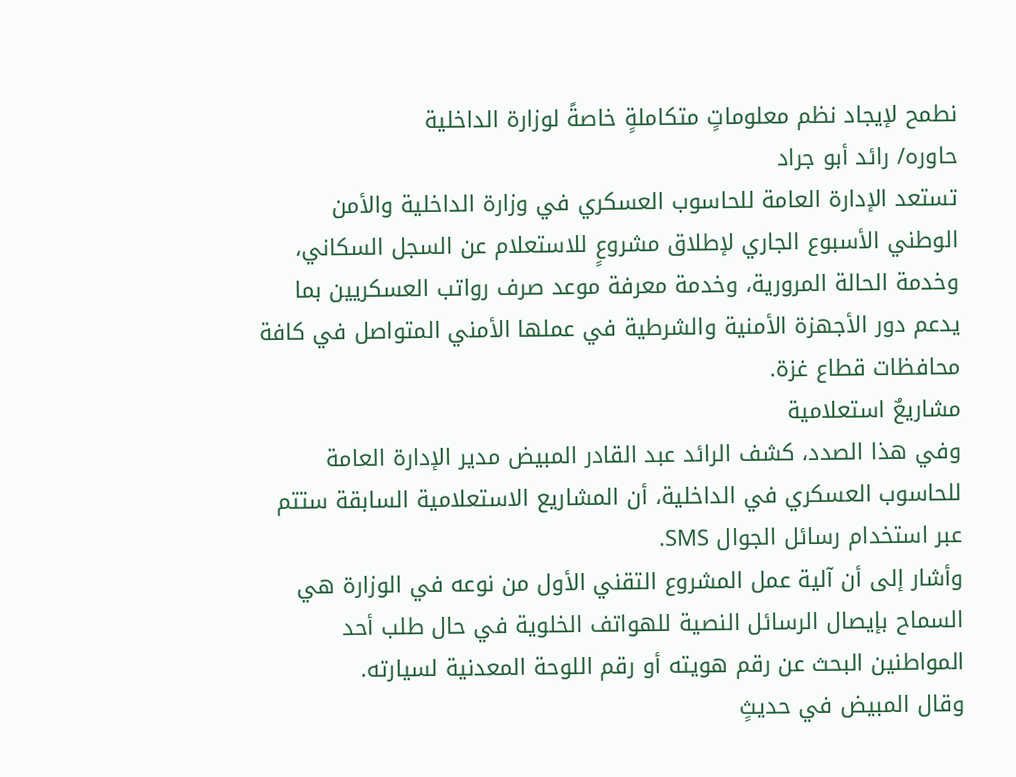نطمح لإيجاد نظم معلوماتٍ متكاملةٍ خاصةً لوزارة الداخلية
حاوره/ رائد أبو جراد
تستعد الإدارة العامة للحاسوب العسكري في وزارة الداخلية والأمن الوطني الأسبوع الجاري لإطلاق مشروعٍ للاستعلام عن السجل السكاني، وخدمة الحالة المرورية، وخدمة معرفة موعد صرف رواتب العسكريين بما يدعم دور الأجهزة الأمنية والشرطية في عملها الأمني المتواصل في كافة محافظات قطاع غزة.
مشاريعٌ استعلامية
وفي هذا الصدد، كشف الرائد عبد القادر المبيض مدير الإدارة العامة للحاسوب العسكري في الداخلية، أن المشاريع الاستعلامية السابقة ستتم عبر استخدام رسائل الجوال SMS.
وأشار إلى أن آلية عمل المشروع التقني الأول من نوعه في الوزارة هي السماح بإيصال الرسائل النصية للهواتف الخلوية في حال طلب أحد المواطنين البحث عن رقم هويته أو رقم اللوحة المعدنية لسيارته.
وقال المبيض في حديثٍ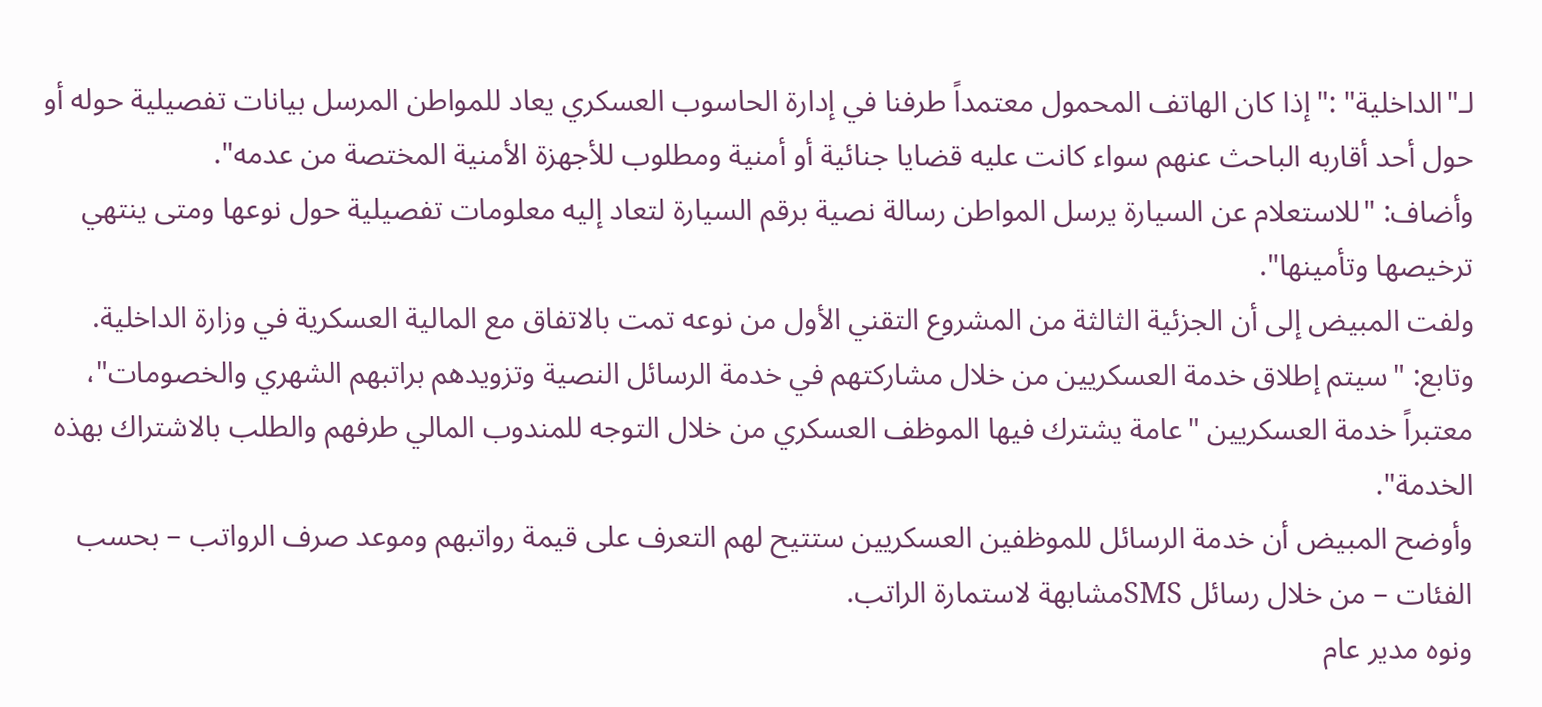لـ"الداخلية" :"إذا كان الهاتف المحمول معتمداً طرفنا في إدارة الحاسوب العسكري يعاد للمواطن المرسل بيانات تفصيلية حوله أو حول أحد أقاربه الباحث عنهم سواء كانت عليه قضايا جنائية أو أمنية ومطلوب للأجهزة الأمنية المختصة من عدمه".
وأضاف: "للاستعلام عن السيارة يرسل المواطن رسالة نصية برقم السيارة لتعاد إليه معلومات تفصيلية حول نوعها ومتى ينتهي ترخيصها وتأمينها".
ولفت المبيض إلى أن الجزئية الثالثة من المشروع التقني الأول من نوعه تمت بالاتفاق مع المالية العسكرية في وزارة الداخلية.
وتابع: "سيتم إطلاق خدمة العسكريين من خلال مشاركتهم في خدمة الرسائل النصية وتزويدهم براتبهم الشهري والخصومات"، معتبراً خدمة العسكريين "عامة يشترك فيها الموظف العسكري من خلال التوجه للمندوب المالي طرفهم والطلب بالاشتراك بهذه الخدمة".
وأوضح المبيض أن خدمة الرسائل للموظفين العسكريين ستتيح لهم التعرف على قيمة رواتبهم وموعد صرف الرواتب – بحسب الفئات – من خلال رسائل SMSمشابهة لاستمارة الراتب.
ونوه مدير عام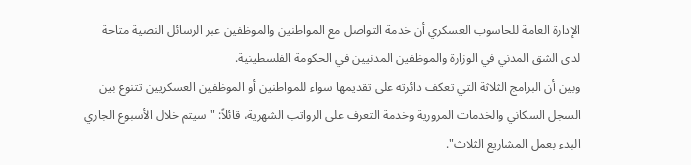الإدارة العامة للحاسوب العسكري أن خدمة التواصل مع المواطنين والموظفين عبر الرسائل النصية متاحة لدى الشق المدني في الوزارة والموظفين المدنيين في الحكومة الفلسطينية.
وبين أن البرامج الثلاثة التي تعكف دائرته على تقديمها سواء للمواطنين أو الموظفين العسكريين تتنوع بين السجل السكاني والخدمات المرورية وخدمة التعرف على الرواتب الشهرية، قائلاً: "سيتم خلال الأسبوع الجاري البدء بعمل المشاريع الثلاث".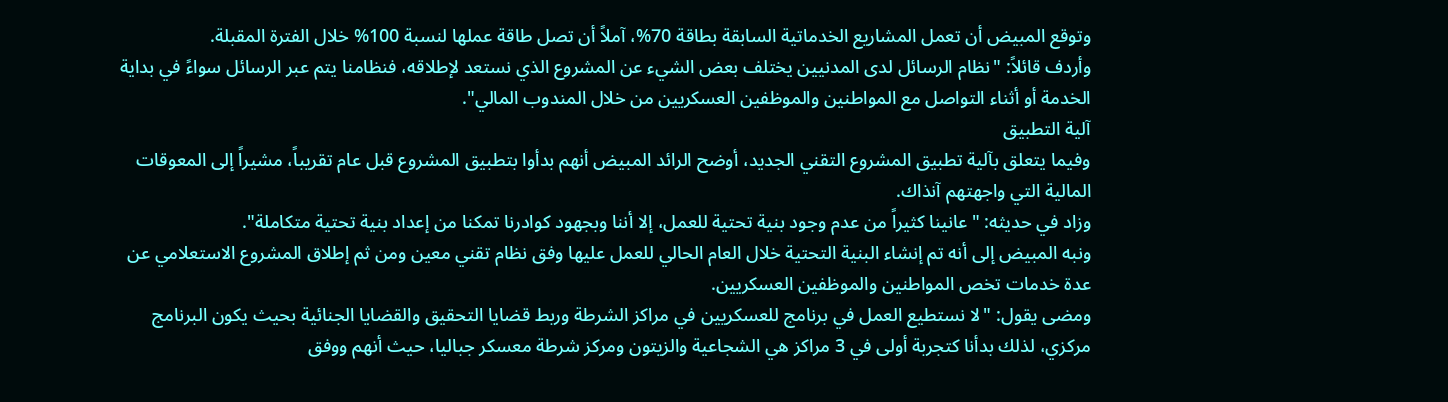وتوقع المبيض أن تعمل المشاريع الخدماتية السابقة بطاقة 70%، آملاً أن تصل طاقة عملها لنسبة 100% خلال الفترة المقبلة.
وأردف قائلاً: "نظام الرسائل لدى المدنيين يختلف بعض الشيء عن المشروع الذي نستعد لإطلاقه، فنظامنا يتم عبر الرسائل سواءً في بداية الخدمة أو أثناء التواصل مع المواطنين والموظفين العسكريين من خلال المندوب المالي".
آلية التطبيق
وفيما يتعلق بآلية تطبيق المشروع التقني الجديد، أوضح الرائد المبيض أنهم بدأوا بتطبيق المشروع قبل عام تقريباً، مشيراً إلى المعوقات المالية التي واجهتهم آنذاك.
وزاد في حديثه: "عانينا كثيراً من عدم وجود بنية تحتية للعمل، إلا أننا وبجهود كوادرنا تمكنا من إعداد بنية تحتية متكاملة".
ونبه المبيض إلى أنه تم إنشاء البنية التحتية خلال العام الحالي للعمل عليها وفق نظام تقني معين ومن ثم إطلاق المشروع الاستعلامي عن عدة خدمات تخص المواطنين والموظفين العسكريين.
ومضى يقول: "لا نستطيع العمل في برنامج للعسكريين في مراكز الشرطة وربط قضايا التحقيق والقضايا الجنائية بحيث يكون البرنامج مركزي، لذلك بدأنا كتجربة أولى في 3 مراكز هي الشجاعية والزيتون ومركز شرطة معسكر جباليا، حيث أنهم ووفق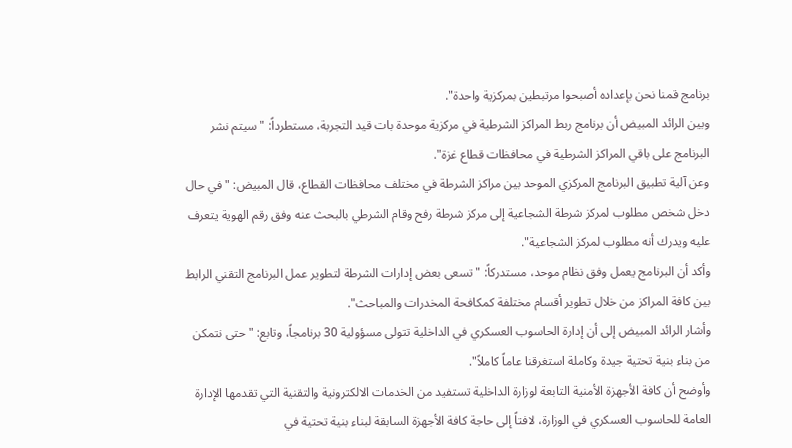برنامج قمنا نحن بإعداده أصبحوا مرتبطين بمركزية واحدة".
وبين الرائد المبيض أن برنامج ربط المراكز الشرطية في مركزية موحدة بات قيد التجربة، مستطرداً: "سيتم نشر البرنامج على باقي المراكز الشرطية في محافظات قطاع غزة".
وعن آلية تطبيق البرنامج المركزي الموحد بين مراكز الشرطة في مختلف محافظات القطاع، قال المبيض: "في حال دخل شخص مطلوب لمركز شرطة الشجاعية إلى مركز شرطة رفح وقام الشرطي بالبحث عنه وفق رقم الهوية يتعرف عليه ويدرك أنه مطلوب لمركز الشجاعية".
وأكد أن البرنامج يعمل وفق نظام موحد، مستدركاً: "تسعى بعض إدارات الشرطة لتطوير عمل البرنامج التقني الرابط بين كافة المراكز من خلال تطوير أقسام مختلفة كمكافحة المخدرات والمباحث".
وأشار الرائد المبيض إلى أن إدارة الحاسوب العسكري في الداخلية تتولى مسؤولية 30 برنامجاً، وتابع: "حتى نتمكن من بناء بنية تحتية جيدة وكاملة استغرقنا عاماً كاملاً".
وأوضح أن كافة الأجهزة الأمنية التابعة لوزارة الداخلية تستفيد من الخدمات الالكترونية والتقنية التي تقدمها الإدارة العامة للحاسوب العسكري في الوزارة، لافتاً إلى حاجة كافة الأجهزة السابقة لبناء بنية تحتية في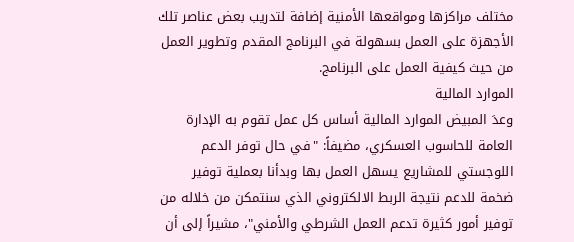مختلف مراكزها ومواقعها الأمنية إضافة لتدريب بعض عناصر تلك الأجهزة على العمل بسهولة في البرنامج المقدم وتطوير العمل من حيث كيفية العمل على البرنامج.
الموارد المالية
وعدَ المبيض الموارد المالية أساس كل عمل تقوم به الإدارة العامة للحاسوب العسكري، مضيفاً: "في حال توفر الدعم اللوجستي للمشاريع يسهل العمل بها وبدأنا بعملية توفير ضخمة للدعم نتيجة الربط الالكتروني الذي سنتمكن من خلاله من توفير أمور كثيرة تدعم العمل الشرطي والأمني"، مشيراً إلى أن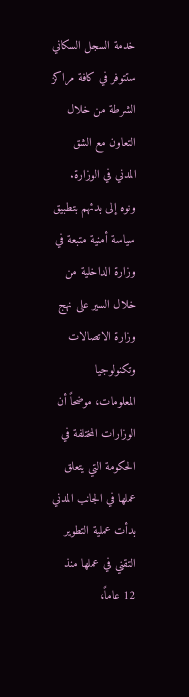خدمة السجل السكاني ستتوفر في كافة مراكز الشرطة من خلال التعاون مع الشق المدني في الوزارة.
ونوه إلى بدئهم بتطبيق سياسة أمنية متبعة في وزارة الداخلية من خلال السير على نهج وزارة الاتصالات وتكنولوجيا المعلومات، موضحاً أن الوزارات المختلفة في الحكومة التي يتعلق عملها في الجانب المدني بدأت عملية التطوير التقني في عملها منذ 12 عاماً،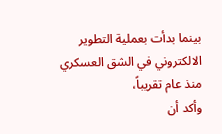بينما بدأت بعملية التطوير الالكتروني في الشق العسكري منذ عام تقريباً،
وأكد أن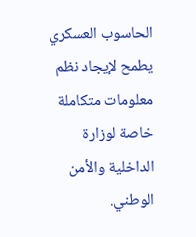الحاسوب العسكري يطمح لإيجاد نظم معلومات متكاملة خاصة لوزارة الداخلية والأمن الوطني.